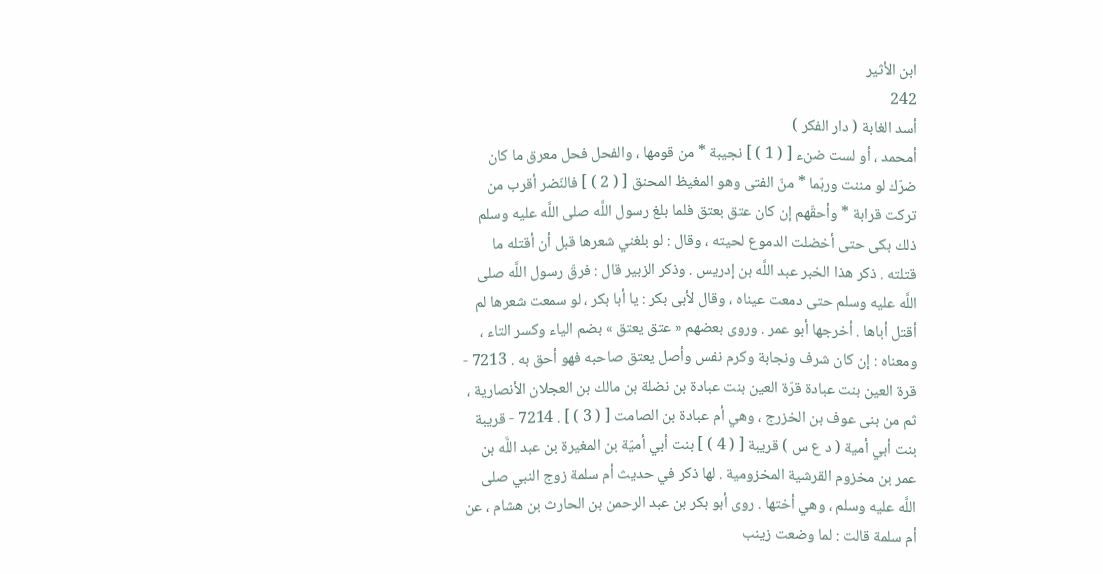ابن الأثير
242
أسد الغابة ( دار الفكر )
أمحمد ، أو لست ضنء [ ( 1 ) ] نجيبة * من قومها ، والفحل فحل معرق ما كان ضرّك لو مننت وربّما * منّ الفتى وهو المغيظ المحنق [ ( 2 ) ] فالنّضر أقرب من تركت قرابة * وأحقّهم إن كان عتق بعتق فلما بلغ رسول اللَّه صلى اللَّه عليه وسلم ذلك بكى حتى أخضلت الدموع لحيته ، وقال : لو بلغني شعرها قبل أن أقتله ما قتلته . ذكر هذا الخبر عبد اللَّه بن إدريس . وذكر الزبير قال : فرقّ رسول اللَّه صلى اللَّه عليه وسلم حتى دمعت عيناه ، وقال لأبى بكر : يا أبا بكر ، لو سمعت شعرها لم أقتل أباها . أخرجها أبو عمر . وروى بعضهم « عتق يعتق » بضم الياء وكسر التاء ، ومعناه : إن كان شرف ونجابة وكرم نفس وأصل يعتق صاحبه فهو أحق به . 7213 - قرة العين بنت عبادة قرّة العين بنت عبادة بن نضلة بن مالك بن العجلان الأنصارية ، ثم من بنى عوف بن الخزرج ، وهي أم عبادة بن الصامت [ ( 3 ) ] . 7214 - قريبة بنت أبي أمية ( د ع س ) قريبة [ ( 4 ) ] بنت أبي أميّة بن المغيرة بن عبد اللَّه بن عمر بن مخزوم القرشية المخزومية . لها ذكر في حديث أم سلمة زوج النبي صلى اللَّه عليه وسلم ، وهي أختها . روى أبو بكر بن عبد الرحمن بن الحارث بن هشام ، عن أم سلمة قالت : لما وضعت زينب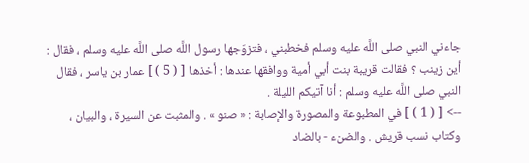جاءني النبي صلى اللَّه عليه وسلم فخطبني ، فتزوّجها رسول اللَّه صلى اللَّه عليه وسلم ، فقال : أين زينب ؟ فقالت قريبة بنت أبي أمية ووافقها عندها : أخذها [ ( 5 ) ] عمار بن ياسر ، فقال النبي صلى اللَّه عليه وسلم : أنا آتيكم الليلة .
--> [ ( 1 ) ] في المطبوعة والمصورة والإصابة : « صنو » . والمثبت عن السيرة ، والبيان ، وكتاب نسب قريش . والضنء - بالضاد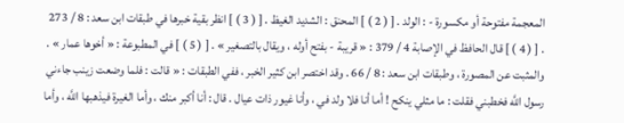المعجمة مفتوحة أو مكسورة - : الولد . [ ( 2 ) ] المحنق : الشديد الغيظ . [ ( 3 ) ] انظر بقية خبرها في طبقات ابن سعد : 8 / 273 . [ ( 4 ) ] قال الحافظ في الإصابة 4 / 379 : « قريبة - بفتح أوله ، ويقال بالتصغير » . [ ( 5 ) ] في المطبوعة : « أخوها عمار » . والمثبت عن المصورة ، وطبقات ابن سعد : 8 / 66 . وقد اختصر ابن كثير الخبر ، ففي الطبقات : « قالت : فلما وضعت زينب جاءني رسول اللَّه فخطبني فقلت : ما مثلي ينكح ! أما أنا فلا ولد في ، وأنا غيور ذات عيال . قال : أنا أكبر منك ، وأما الغيرة فيذهبها اللَّه ، وأما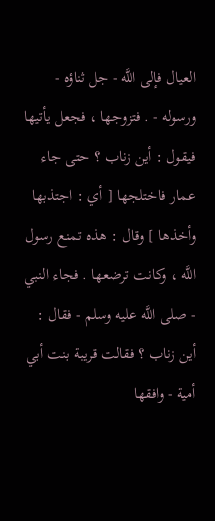العيال فإلى اللَّه - جل ثناؤه - ورسوله - . فتزوجها ، فجعل يأتيها فيقول : أين زناب ؟ حتى جاء عمار فاختلجها [ أي : اجتذبها وأخذها ] وقال : هذه تمنع رسول اللَّه ، وكانت ترضعها . فجاء النبي - صلى اللَّه عليه وسلم - فقال : أين زناب ؟ فقالت قريبة بنت أبي أمية - وافقها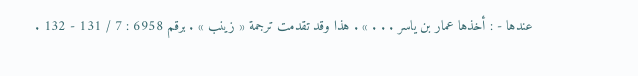عندها - : أخذها عمار بن ياسر . . . » . هذا وقد تقدمت ترجمة « زينب » . برقم 6958 : 7 / 131 - 132 .